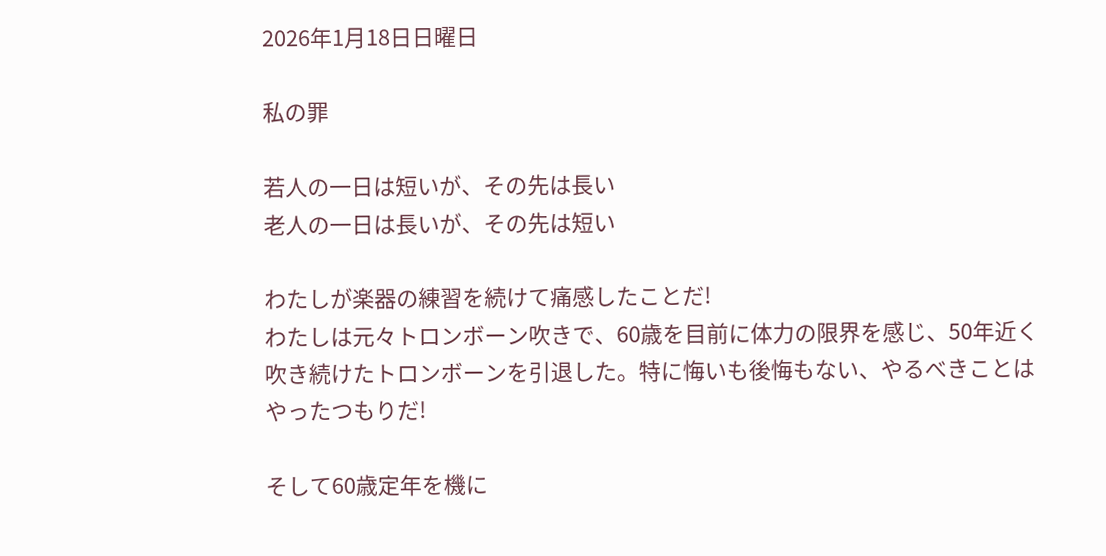2026年1月18日日曜日

私の罪

若人の一日は短いが、その先は長い
老人の一日は長いが、その先は短い

わたしが楽器の練習を続けて痛感したことだ!
わたしは元々トロンボーン吹きで、60歳を目前に体力の限界を感じ、50年近く吹き続けたトロンボーンを引退した。特に悔いも後悔もない、やるべきことはやったつもりだ!

そして60歳定年を機に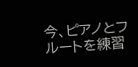今、ピアノとフルートを練習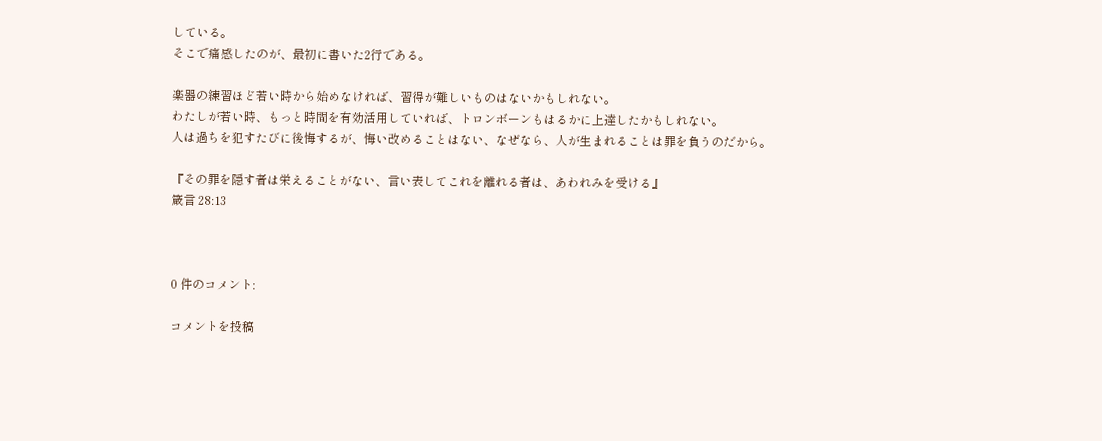している。
そこで痛感したのが、最初に書いた2行である。

楽器の練習ほど若い時から始めなければ、習得が難しいものはないかもしれない。
わたしが若い時、もっと時間を有効活用していれば、トロンボーンもはるかに上達したかもしれない。
人は過ちを犯すたびに後悔するが、悔い改めることはない、なぜなら、人が生まれることは罪を負うのだから。

『その罪を隠す者は栄えることがない、言い表してこれを離れる者は、あわれみを受ける』
箴言 28:13



0 件のコメント:

コメントを投稿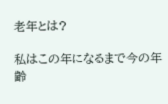老年とは?

私はこの年になるまで今の年齢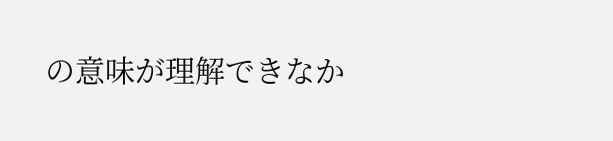の意味が理解できなか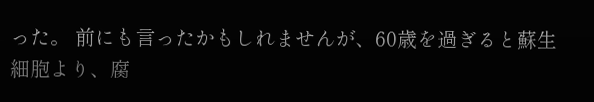った。 前にも言ったかもしれませんが、60歳を過ぎると蘇生細胞より、腐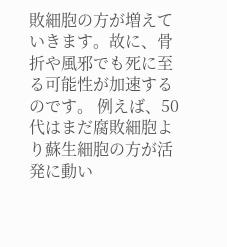敗細胞の方が増えていきます。故に、骨折や風邪でも死に至る可能性が加速するのです。 例えば、50代はまだ腐敗細胞より蘇生細胞の方が活発に動い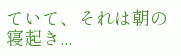ていて、それは朝の寝起き...